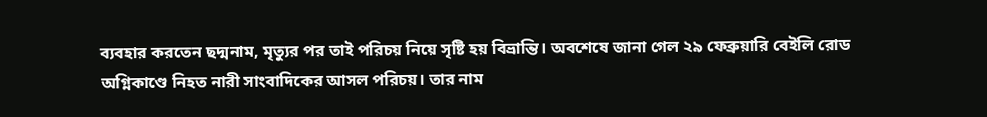ব্যবহার করতেন ছদ্মনাম, মৃত্যুর পর তাই পরিচয় নিয়ে সৃষ্টি হয় বিভ্রান্তি। অবশেষে জানা গেল ২৯ ফেব্রুয়ারি বেইলি রোড অগ্নিকাণ্ডে নিহত নারী সাংবাদিকের আসল পরিচয়। তার নাম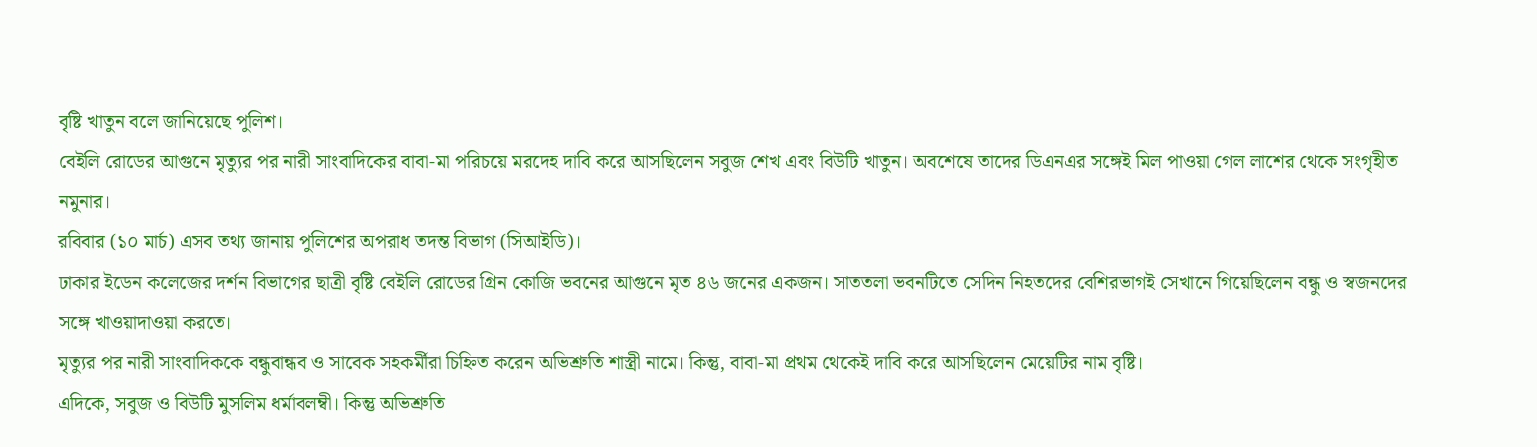বৃষ্টি খাতুন বলে জানিয়েছে পুলিশ।
বেইলি রোডের আগুনে মৃত্যুর পর নারী সাংবাদিকের বাবা-মা পরিচয়ে মরদেহ দাবি করে আসছিলেন সবুজ শেখ এবং বিউটি খাতুন। অবশেষে তাদের ডিএনএর সঙ্গেই মিল পাওয়া গেল লাশের থেকে সংগৃহীত নমুনার।
রবিবার (১০ মার্চ) এসব তথ্য জানায় পুলিশের অপরাধ তদন্ত বিভাগ (সিআইডি)।
ঢাকার ইডেন কলেজের দর্শন বিভাগের ছাত্রী বৃষ্টি বেইলি রোডের গ্রিন কোজি ভবনের আগুনে মৃত ৪৬ জনের একজন। সাততলা ভবনটিতে সেদিন নিহতদের বেশিরভাগই সেখানে গিয়েছিলেন বন্ধু ও স্বজনদের সঙ্গে খাওয়াদাওয়া করতে।
মৃত্যুর পর নারী সাংবাদিককে বন্ধুবান্ধব ও সাবেক সহকর্মীরা চিহ্নিত করেন অভিশ্রুতি শাস্ত্রী নামে। কিন্তু, বাবা-মা প্রথম থেকেই দাবি করে আসছিলেন মেয়েটির নাম বৃষ্টি।
এদিকে, সবুজ ও বিউটি মুসলিম ধর্মাবলম্বী। কিন্তু অভিশ্রুতি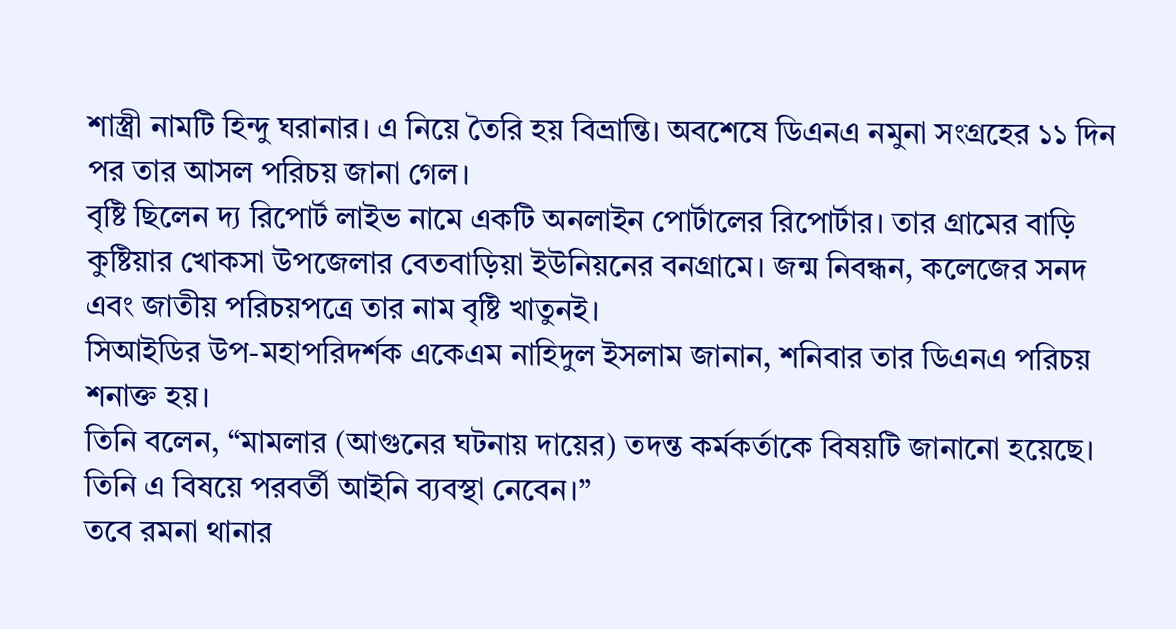শাস্ত্রী নামটি হিন্দু ঘরানার। এ নিয়ে তৈরি হয় বিভ্রান্তি। অবশেষে ডিএনএ নমুনা সংগ্রহের ১১ দিন পর তার আসল পরিচয় জানা গেল।
বৃষ্টি ছিলেন দ্য রিপোর্ট লাইভ নামে একটি অনলাইন পোর্টালের রিপোর্টার। তার গ্রামের বাড়ি কুষ্টিয়ার খোকসা উপজেলার বেতবাড়িয়া ইউনিয়নের বনগ্রামে। জন্ম নিবন্ধন, কলেজের সনদ এবং জাতীয় পরিচয়পত্রে তার নাম বৃষ্টি খাতুনই।
সিআইডির উপ-মহাপরিদর্শক একেএম নাহিদুল ইসলাম জানান, শনিবার তার ডিএনএ পরিচয় শনাক্ত হয়।
তিনি বলেন, “মামলার (আগুনের ঘটনায় দায়ের) তদন্ত কর্মকর্তাকে বিষয়টি জানানো হয়েছে। তিনি এ বিষয়ে পরবর্তী আইনি ব্যবস্থা নেবেন।”
তবে রমনা থানার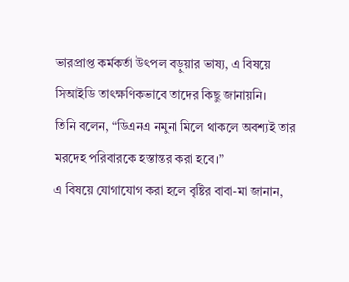ভারপ্রাপ্ত কর্মকর্তা উৎপল বড়ুয়ার ভাষ্য, এ বিষয়ে সিআইডি তাৎক্ষণিকভাবে তাদের কিছু জানায়নি।
তিনি বলেন, “ডিএনএ নমুনা মিলে থাকলে অবশ্যই তার মরদেহ পরিবারকে হস্তান্তর করা হবে।”
এ বিষয়ে যোগাযোগ করা হলে বৃষ্টির বাবা-মা জানান,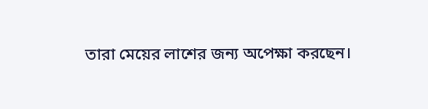তারা মেয়ের লাশের জন্য অপেক্ষা করছেন।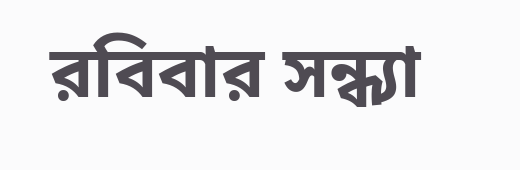রবিবার সন্ধ্যা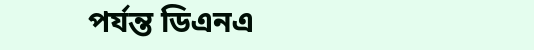পর্যন্ত ডিএনএ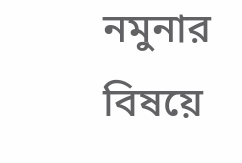নমুনার বিষয়ে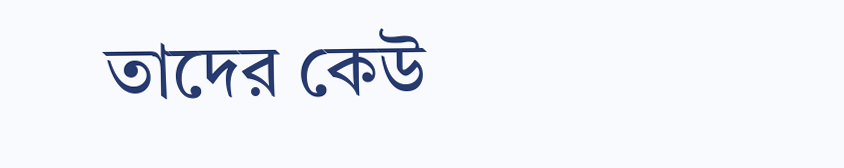তাদের কেউ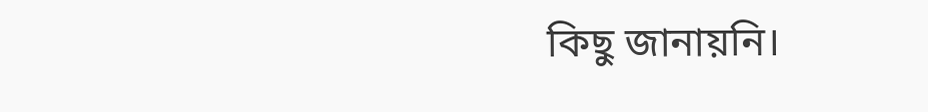কিছু জানায়নি।